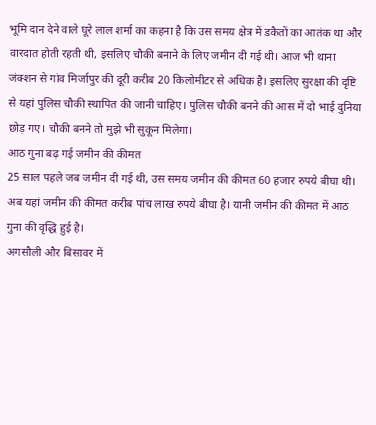भूमि दान देने वाले घूरे लाल शर्मा का कहना है कि उस समय क्षेत्र में डकैतों का आतंक था और वारदात होती रहती थी, इसलिए चौकी बनाने के लिए जमीन दी गई थी। आज भी थाना जंक्शन से गांव मिर्जापुर की दूरी करीब 20 किलोमीटर से अधिक है। इसलिए सुरक्षा की दृष्टि से यहां पुलिस चौकी स्थापित की जानी चाहिए। पुलिस चौकी बनने की आस में दो भाई दुनिया छोड़ गए। चौकी बनने तो मुझे भी सुकून मिलेगा।
आठ गुना बढ़ गई जमीन की कीमत
25 साल पहले जब जमीन दी गई थी, उस समय जमीन की कीमत 60 हजार रुपये बीघा थी। अब यहां जमीन की कीमत करीब पांच लाख रुपये बीघा है। यानी जमीन की कीमत में आठ गुना की वृद्धि हुई है।
अगसौली और बिसावर में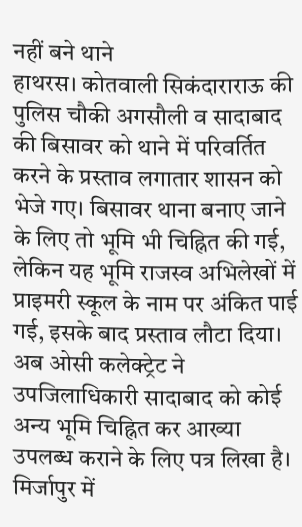नहीं बने थाने
हाथरस। कोतवाली सिकंदाराराऊ की पुलिस चौकी अगसौली व सादाबाद की बिसावर को थाने में परिवर्तित करने के प्रस्ताव लगातार शासन को भेजे गए। बिसावर थाना बनाए जाने के लिए तो भूमि भी चिह्नित की गई, लेकिन यह भूमि राजस्व अभिलेखों में प्राइमरी स्कूल के नाम पर अंकित पाई गई, इसके बाद प्रस्ताव लौटा दिया। अब ओसी कलेक्ट्रेट ने उपजिलाधिकारी सादाबाद को कोई अन्य भूमि चिह्नित कर आख्या उपलब्ध कराने के लिए पत्र लिखा है।
मिर्जापुर में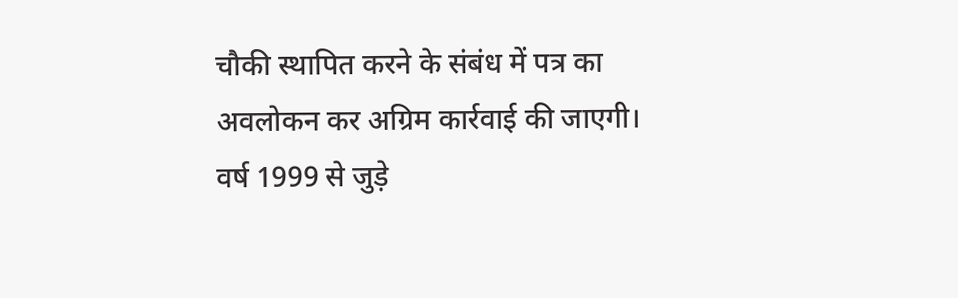चौकी स्थापित करने के संबंध में पत्र का अवलोकन कर अग्रिम कार्रवाई की जाएगी। वर्ष 1999 से जुड़े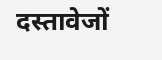दस्तावेजों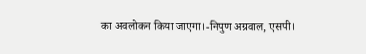का अवलोकन किया जाएगा।-निपुण अग्रवाल, एसपी।